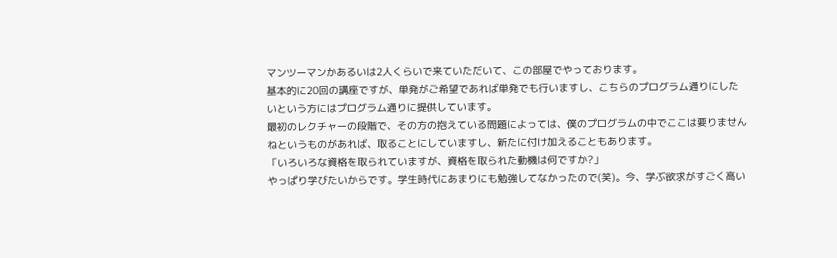マンツーマンかあるいは2人くらいで来ていただいて、この部屋でやっております。
基本的に20回の講座ですが、単発がご希望であれば単発でも行いますし、こちらのプログラム通りにしたいという方にはプログラム通りに提供しています。
最初のレクチャーの段階で、その方の抱えている問題によっては、僕のプログラムの中でここは要りませんねというものがあれば、取ることにしていますし、新たに付け加えることもあります。
「いろいろな資格を取られていますが、資格を取られた動機は何ですか?」
やっぱり学びたいからです。学生時代にあまりにも勉強してなかったので(笑)。今、学ぶ欲求がすごく高い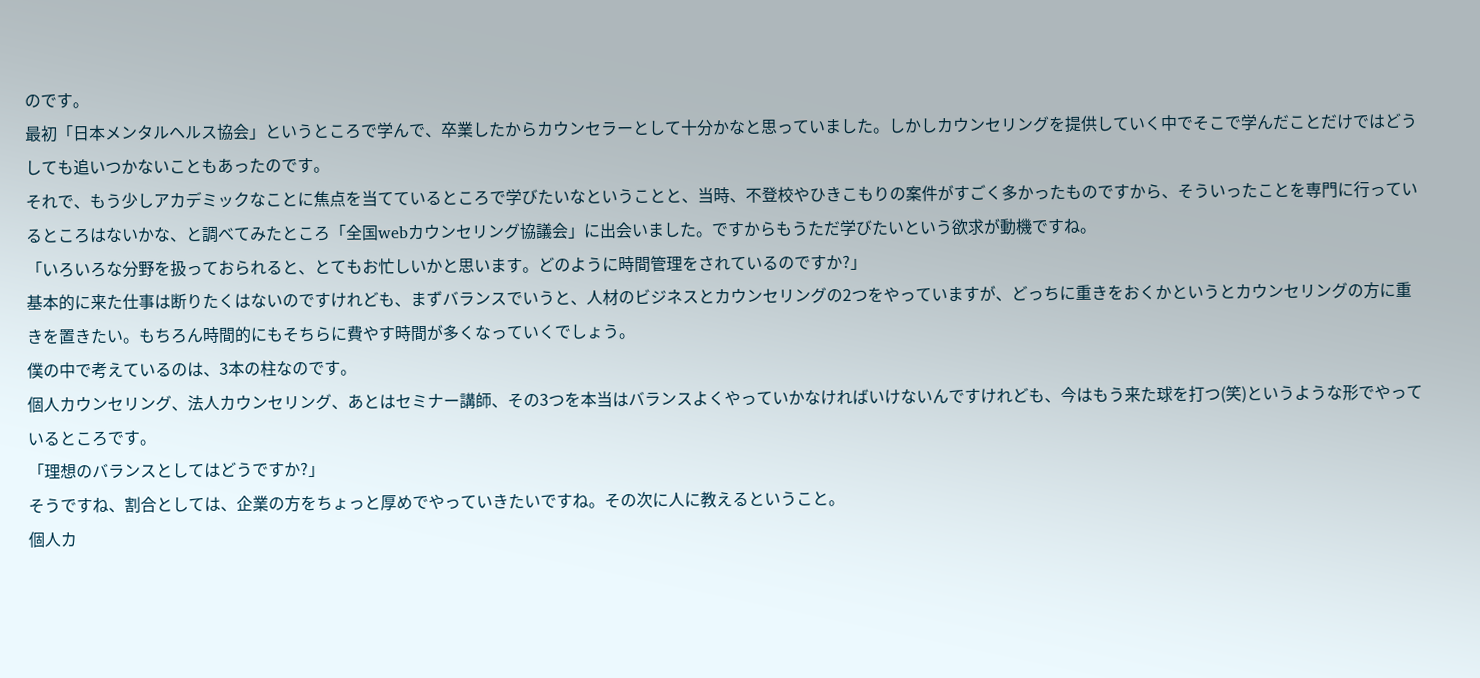のです。
最初「日本メンタルヘルス協会」というところで学んで、卒業したからカウンセラーとして十分かなと思っていました。しかしカウンセリングを提供していく中でそこで学んだことだけではどうしても追いつかないこともあったのです。
それで、もう少しアカデミックなことに焦点を当てているところで学びたいなということと、当時、不登校やひきこもりの案件がすごく多かったものですから、そういったことを専門に行っているところはないかな、と調べてみたところ「全国webカウンセリング協議会」に出会いました。ですからもうただ学びたいという欲求が動機ですね。
「いろいろな分野を扱っておられると、とてもお忙しいかと思います。どのように時間管理をされているのですか?」
基本的に来た仕事は断りたくはないのですけれども、まずバランスでいうと、人材のビジネスとカウンセリングの2つをやっていますが、どっちに重きをおくかというとカウンセリングの方に重きを置きたい。もちろん時間的にもそちらに費やす時間が多くなっていくでしょう。
僕の中で考えているのは、3本の柱なのです。
個人カウンセリング、法人カウンセリング、あとはセミナー講師、その3つを本当はバランスよくやっていかなければいけないんですけれども、今はもう来た球を打つ(笑)というような形でやっているところです。
「理想のバランスとしてはどうですか?」
そうですね、割合としては、企業の方をちょっと厚めでやっていきたいですね。その次に人に教えるということ。
個人カ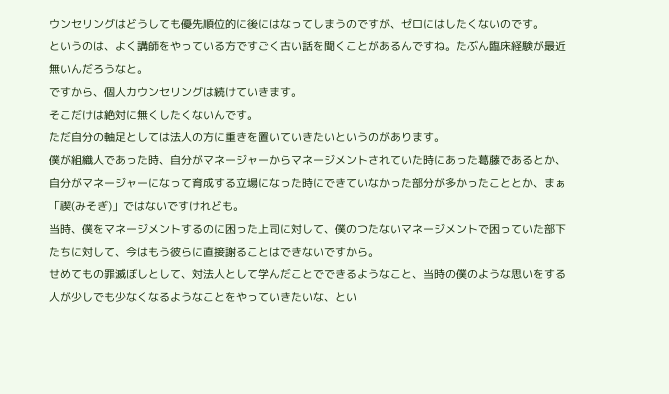ウンセリングはどうしても優先順位的に後にはなってしまうのですが、ゼロにはしたくないのです。
というのは、よく講師をやっている方ですごく古い話を聞くことがあるんですね。たぶん臨床経験が最近無いんだろうなと。
ですから、個人カウンセリングは続けていきます。
そこだけは絶対に無くしたくないんです。
ただ自分の軸足としては法人の方に重きを置いていきたいというのがあります。
僕が組織人であった時、自分がマネージャーからマネージメントされていた時にあった葛藤であるとか、自分がマネージャーになって育成する立場になった時にできていなかった部分が多かったこととか、まぁ「禊(みそぎ)」ではないですけれども。
当時、僕をマネージメントするのに困った上司に対して、僕のつたないマネージメントで困っていた部下たちに対して、今はもう彼らに直接謝ることはできないですから。
せめてもの罪滅ぼしとして、対法人として学んだことでできるようなこと、当時の僕のような思いをする人が少しでも少なくなるようなことをやっていきたいな、とい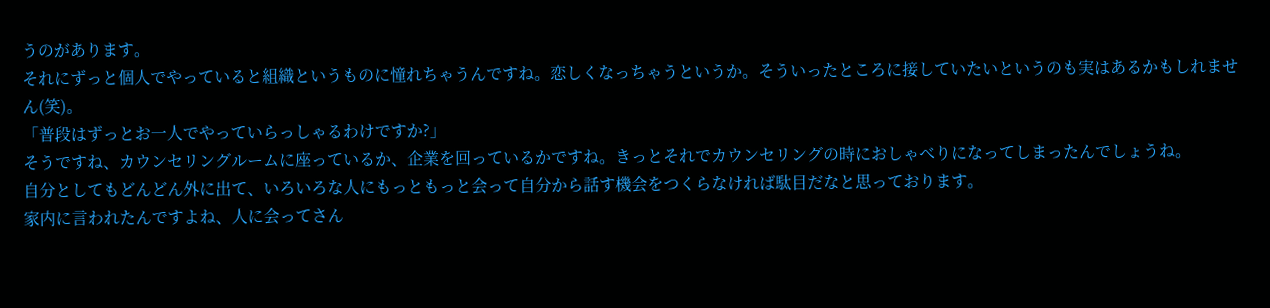うのがあります。
それにずっと個人でやっていると組織というものに憧れちゃうんですね。恋しくなっちゃうというか。そういったところに接していたいというのも実はあるかもしれません(笑)。
「普段はずっとお一人でやっていらっしゃるわけですか?」
そうですね、カウンセリングルームに座っているか、企業を回っているかですね。きっとそれでカウンセリングの時におしゃべりになってしまったんでしょうね。
自分としてもどんどん外に出て、いろいろな人にもっともっと会って自分から話す機会をつくらなければ駄目だなと思っております。
家内に言われたんですよね、人に会ってさん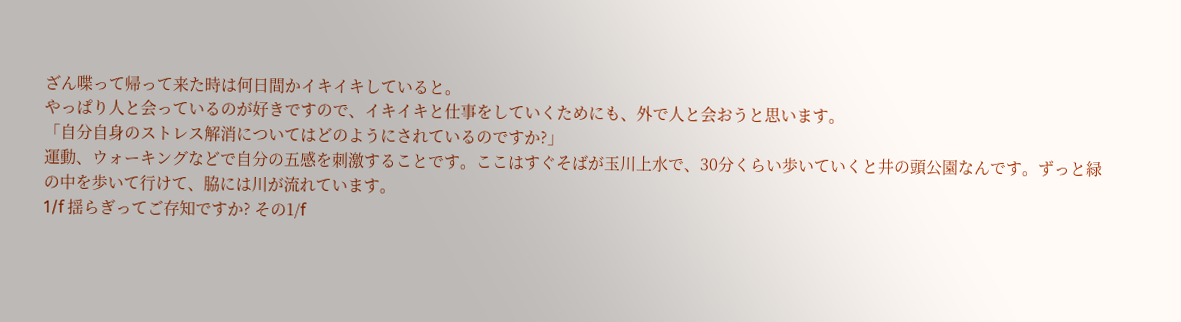ざん喋って帰って来た時は何日間かイキイキしていると。
やっぱり人と会っているのが好きですので、イキイキと仕事をしていくためにも、外で人と会おうと思います。
「自分自身のストレス解消についてはどのようにされているのですか?」
運動、ウォーキングなどで自分の五感を刺激することです。ここはすぐそばが玉川上水で、30分くらい歩いていくと井の頭公園なんです。ずっと緑の中を歩いて行けて、脇には川が流れています。
1/f 揺らぎってご存知ですか? その1/f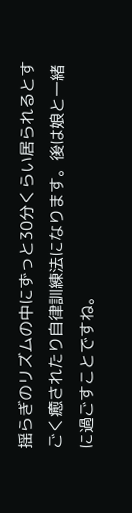揺らぎのリズムの中にずっと30分くらい居られるとすごく癒されたり自律訓練法になります。後は娘と一緒に過ごすことですね。